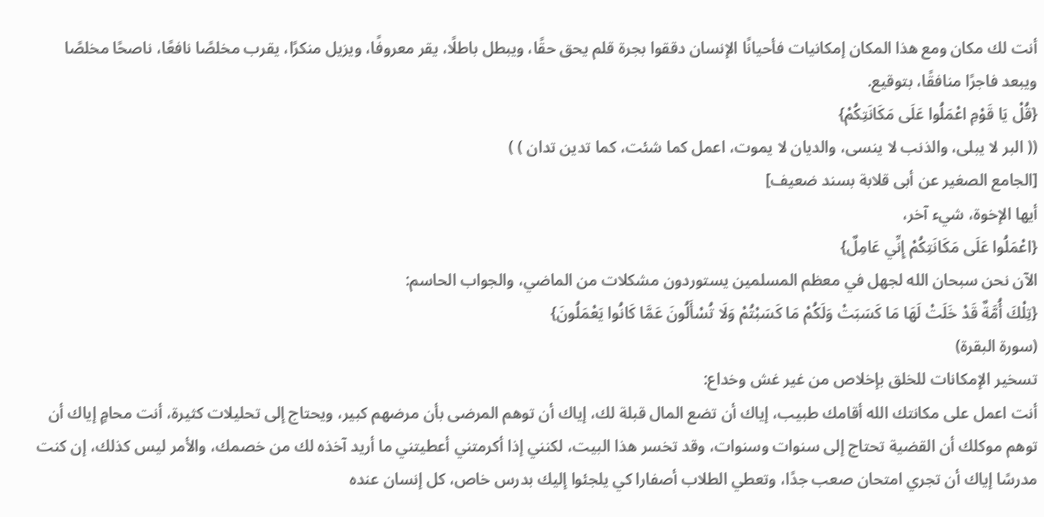أنت لك مكان ومع هذا المكان إمكانيات فأحيانًا الإنسان دققوا بجرة قلم يحق حقًا، ويبطل باطلًا، يقر معروفًا، ويزيل منكرًا، يقرب مخلصًا نافعًا، ناصحًا مخلصًا ويبعد فاجرًا منافقًا، بتوقيع.
{قُلْ يَا قَوْمِ اعْمَلُوا عَلَى مَكَانَتِكُمْ}
(( البر لا يبلى، والذنب لا ينسى، والديان لا يموت، اعمل كما شئت، كما تدين تدان ) )
[الجامع الصغير عن أبى قلابة بسند ضعيف]
أيها الإخوة، شيء آخر،
{اعْمَلُوا عَلَى مَكَانَتِكُمْ إِنِّي عَامِلٌ}
الآن نحن سبحان الله لجهل في معظم المسلمين يستوردون مشكلات من الماضي، والجواب الحاسم:
{تِلْكَ أُمَّةٌ قَدْ خَلَتْ لَهَا مَا كَسَبَتْ وَلَكُمْ مَا كَسَبْتُمْ وَلَا تُسْأَلُونَ عَمَّا كَانُوا يَعْمَلُونَ}
(سورة البقرة)
تسخير الإمكانات للخلق بإخلاص من غير غش وخداع:
أنت اعمل على مكانتك الله أقامك طبيب، إياك أن تضع المال قبلة لك، إياك أن توهم المرضى بأن مرضهم كبير، ويحتاج إلى تحليلات كثيرة، أنت محامٍ إياك أن توهم موكلك أن القضية تحتاج إلى سنوات وسنوات، وقد تخسر هذا البيت، لكنني إذا أكرمتني أعطيتني ما أريد آخذه لك من خصمك، والأمر ليس كذلك، إن كنت مدرسًا إياك أن تجري امتحان صعب جدًا، وتعطي الطلاب أصفارا كي يلجئوا إليك بدرس خاص، كل إنسان عنده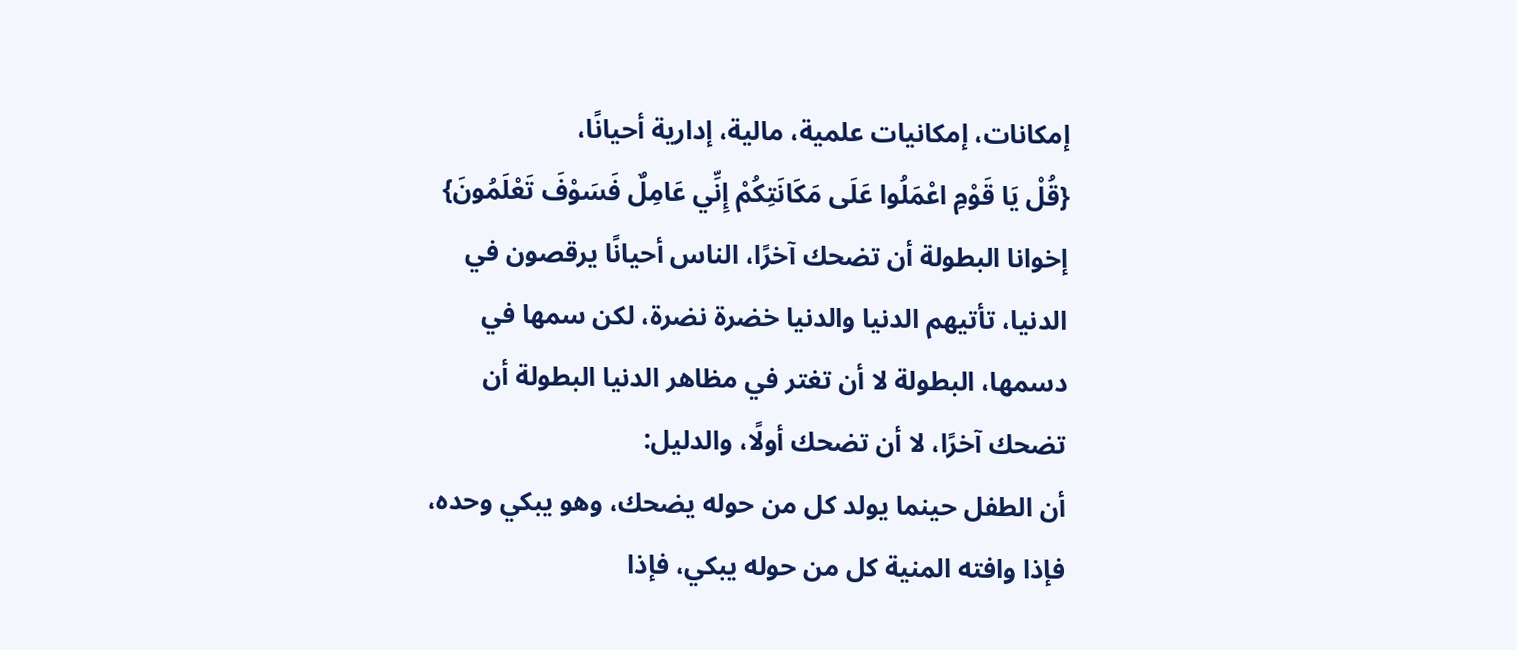إمكانات، إمكانيات علمية، مالية، إدارية أحيانًا،
{قُلْ يَا قَوْمِ اعْمَلُوا عَلَى مَكَانَتِكُمْ إِنِّي عَامِلٌ فَسَوْفَ تَعْلَمُونَ}
إخوانا البطولة أن تضحك آخرًا، الناس أحيانًا يرقصون في الدنيا، تأتيهم الدنيا والدنيا خضرة نضرة، لكن سمها في دسمها، البطولة لا أن تغتر في مظاهر الدنيا البطولة أن تضحك آخرًا، لا أن تضحك أولًا، والدليل:
أن الطفل حينما يولد كل من حوله يضحك، وهو يبكي وحده، فإذا وافته المنية كل من حوله يبكي، فإذا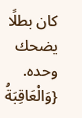كان بطلًا يضحك وحده.
{وَالْعَاقِبَةُ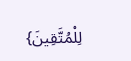لِلْمُتَّقِينَ}